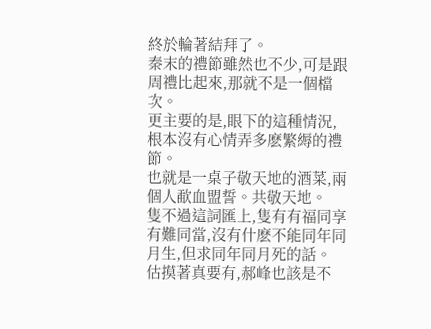終於輪著結拜了。
秦末的禮節雖然也不少,可是跟周禮比起來,那就不是一個檔次。
更主要的是,眼下的這種情況,根本沒有心情弄多麽繁縟的禮節。
也就是一桌子敬天地的酒菜,兩個人歃血盟誓。共敬天地。
隻不過這詞匯上,隻有有福同享有難同當,沒有什麽不能同年同月生,但求同年同月死的話。
估摸著真要有,郝峰也該是不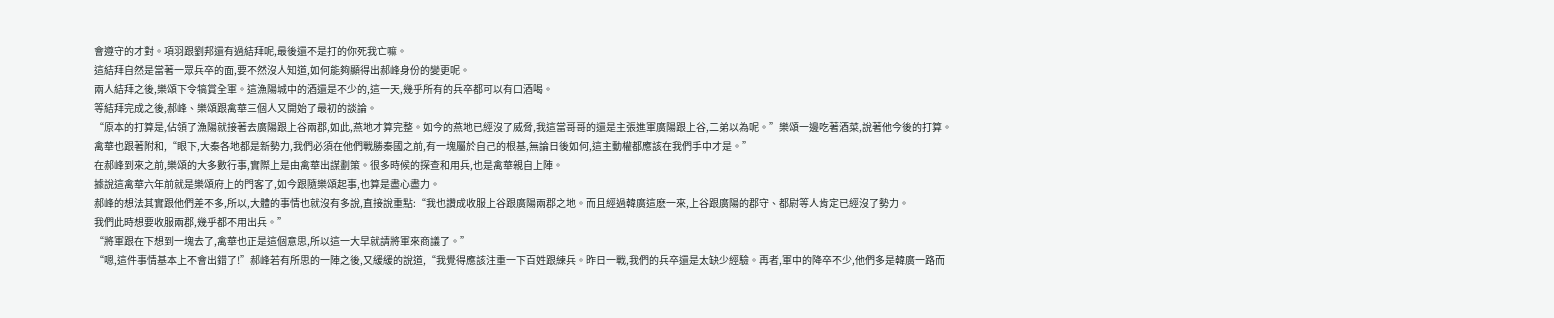會遵守的才對。項羽跟劉邦還有過結拜呢,最後還不是打的你死我亡嘛。
這結拜自然是當著一眾兵卒的面,要不然沒人知道,如何能夠顯得出郝峰身份的變更呢。
兩人結拜之後,樂頌下令犒賞全軍。這漁陽城中的酒還是不少的,這一天,幾乎所有的兵卒都可以有口酒喝。
等結拜完成之後,郝峰、樂頌跟禽華三個人又開始了最初的談論。
“原本的打算是,佔領了漁陽就接著去廣陽跟上谷兩郡,如此,燕地才算完整。如今的燕地已經沒了威脅,我這當哥哥的還是主張進軍廣陽跟上谷,二弟以為呢。”樂頌一邊吃著酒菜,說著他今後的打算。
禽華也跟著附和,“眼下,大秦各地都是新勢力,我們必須在他們戰勝秦國之前,有一塊屬於自己的根基,無論日後如何,這主動權都應該在我們手中才是。”
在郝峰到來之前,樂頌的大多數行事,實際上是由禽華出謀劃策。很多時候的探查和用兵,也是禽華親自上陣。
據說這禽華六年前就是樂頌府上的門客了,如今跟隨樂頌起事,也算是盡心盡力。
郝峰的想法其實跟他們差不多,所以,大體的事情也就沒有多說,直接說重點:“我也讚成收服上谷跟廣陽兩郡之地。而且經過韓廣這麽一來,上谷跟廣陽的郡守、都尉等人肯定已經沒了勢力。
我們此時想要收服兩郡,幾乎都不用出兵。”
“將軍跟在下想到一塊去了,禽華也正是這個意思,所以這一大早就請將軍來商議了。”
“嗯,這件事情基本上不會出錯了!”郝峰若有所思的一陣之後,又緩緩的說道,“我覺得應該注重一下百姓跟練兵。昨日一戰,我們的兵卒還是太缺少經驗。再者,軍中的降卒不少,他們多是韓廣一路而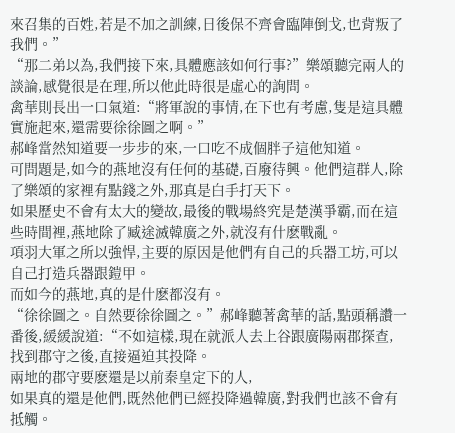來召集的百姓,若是不加之訓練,日後保不齊會臨陣倒戈,也背叛了我們。”
“那二弟以為,我們接下來,具體應該如何行事?”樂頌聽完兩人的談論,感覺很是在理,所以他此時很是虛心的詢問。
禽華則長出一口氣道:“將軍說的事情,在下也有考慮,隻是這具體實施起來,還需要徐徐圖之啊。”
郝峰當然知道要一步步的來,一口吃不成個胖子這他知道。
可問題是,如今的燕地沒有任何的基礎,百廢待興。他們這群人,除了樂頌的家裡有點錢之外,那真是白手打天下。
如果歷史不會有太大的變故,最後的戰場終究是楚漢爭霸,而在這些時間裡,燕地除了臧途滅韓廣之外,就沒有什麽戰亂。
項羽大軍之所以強悍,主要的原因是他們有自己的兵器工坊,可以自己打造兵器跟鎧甲。
而如今的燕地,真的是什麽都沒有。
“徐徐圖之。自然要徐徐圖之。”郝峰聽著禽華的話,點頭稱讚一番後,緩緩說道:“不如這樣,現在就派人去上谷跟廣陽兩郡探查,找到郡守之後,直接逼迫其投降。
兩地的郡守要麽還是以前秦皇定下的人,
如果真的還是他們,既然他們已經投降過韓廣,對我們也該不會有抵觸。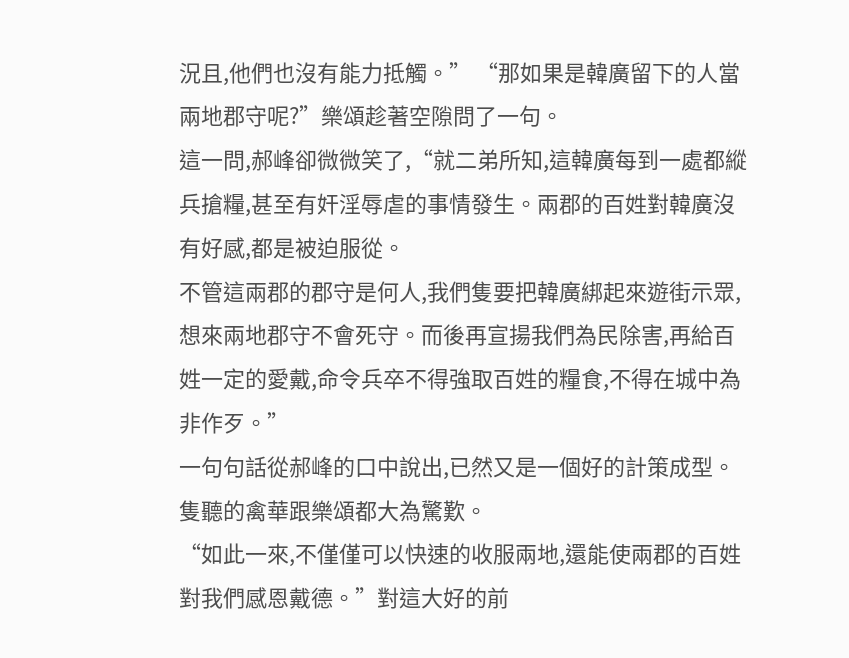況且,他們也沒有能力抵觸。” “那如果是韓廣留下的人當兩地郡守呢?”樂頌趁著空隙問了一句。
這一問,郝峰卻微微笑了,“就二弟所知,這韓廣每到一處都縱兵搶糧,甚至有奸淫辱虐的事情發生。兩郡的百姓對韓廣沒有好感,都是被迫服從。
不管這兩郡的郡守是何人,我們隻要把韓廣綁起來遊街示眾,想來兩地郡守不會死守。而後再宣揚我們為民除害,再給百姓一定的愛戴,命令兵卒不得強取百姓的糧食,不得在城中為非作歹。”
一句句話從郝峰的口中說出,已然又是一個好的計策成型。隻聽的禽華跟樂頌都大為驚歎。
“如此一來,不僅僅可以快速的收服兩地,還能使兩郡的百姓對我們感恩戴德。”對這大好的前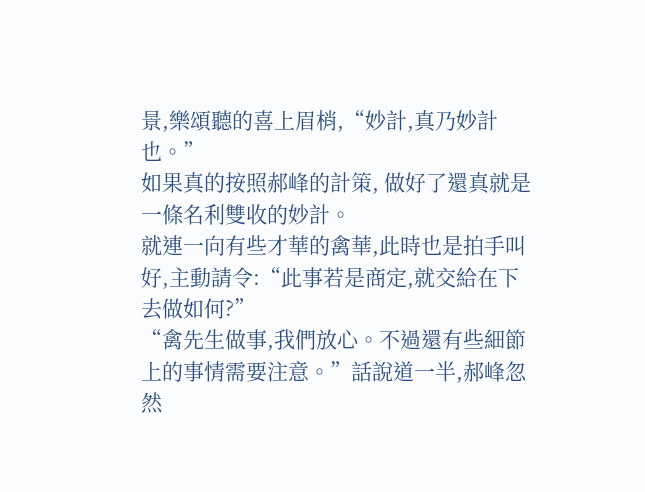景,樂頌聽的喜上眉梢,“妙計,真乃妙計也。”
如果真的按照郝峰的計策, 做好了還真就是一條名利雙收的妙計。
就連一向有些才華的禽華,此時也是拍手叫好,主動請令:“此事若是商定,就交給在下去做如何?”
“禽先生做事,我們放心。不過還有些細節上的事情需要注意。”話說道一半,郝峰忽然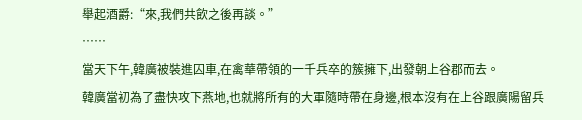舉起酒爵:“來,我們共飲之後再談。”
……
當天下午,韓廣被裝進囚車,在禽華帶領的一千兵卒的簇擁下,出發朝上谷郡而去。
韓廣當初為了盡快攻下燕地,也就將所有的大軍隨時帶在身邊,根本沒有在上谷跟廣陽留兵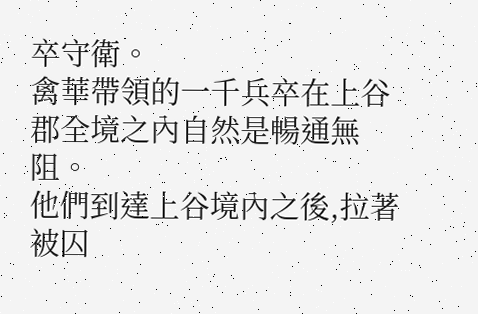卒守衛。
禽華帶領的一千兵卒在上谷郡全境之內自然是暢通無阻。
他們到達上谷境內之後,拉著被囚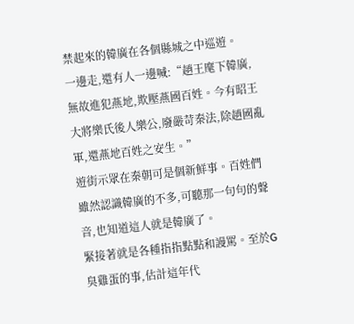禁起來的韓廣在各個縣城之中巡遊。
一邊走,還有人一邊喊:“趙王麾下韓廣,無故進犯燕地,欺壓燕國百姓。今有昭王大將樂氏後人樂公,廢嚴苛秦法,除趙國亂軍,還燕地百姓之安生。”
遊街示眾在秦朝可是個新鮮事。百姓們雖然認識韓廣的不多,可聽那一句句的聲音,也知道這人就是韓廣了。
緊接著就是各種指指點點和謾罵。至於G臭雞蛋的事,估計這年代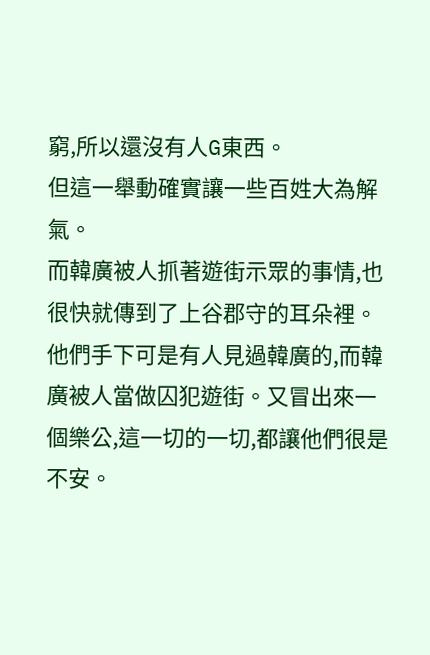窮,所以還沒有人G東西。
但這一舉動確實讓一些百姓大為解氣。
而韓廣被人抓著遊街示眾的事情,也很快就傳到了上谷郡守的耳朵裡。
他們手下可是有人見過韓廣的,而韓廣被人當做囚犯遊街。又冒出來一個樂公,這一切的一切,都讓他們很是不安。